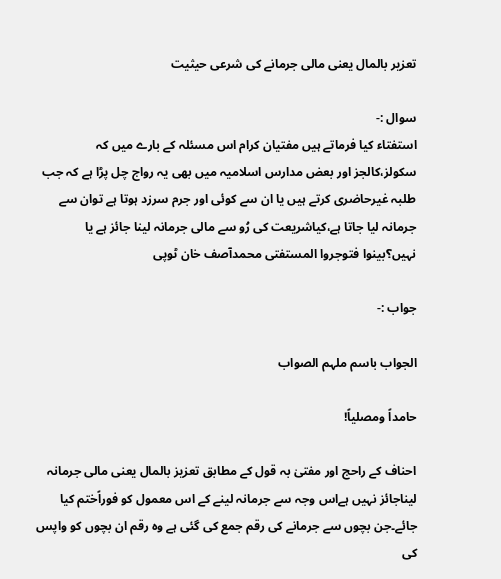تعزیر بالمال یعنی مالی جرمانے کی شرعی حیثیت

سوال :-
استفتاء کیا فرماتے ہیں مفتیان کرام اس مسئلہ کے بارے میں کہ سکولز،کالجز اور بعض مدارس اسلامیہ میں بھی یہ رواج چل پڑا ہے کہ جب طلبہ غیرحاضری کرتے ہیں یا ان سے کوئی اور جرم سرزد ہوتا ہے توان سے جرمانہ لیا جاتا ہے،کیاشریعت کی رُو سے مالی جرمانہ لینا جائز ہے یا نہیں؟بینوا فتوجروا المستفتی محمدآصف خان ٹوپی

جواب :-

الجواب باسم ملہم الصواب

حامداً ومصلیاً!

احناف کے راحج اور مفتیٰ بہ قول کے مطابق تعزیز بالمال یعنی مالی جرمانہ لیناجائز نہیں ہےاس وجہ سے جرمانہ لینے کے اس معمول کو فوراًختم کیا جائے۔جن بچوں سے جرمانے کی رقم جمع کی گئی ہے وہ رقم ان بچوں کو واپس کی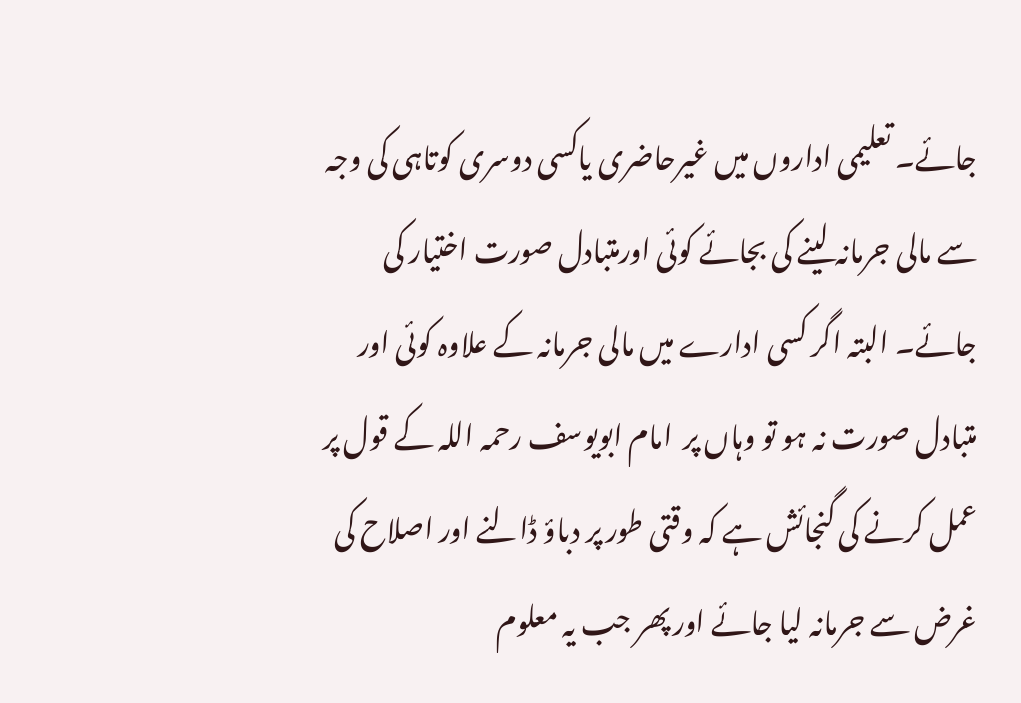جائے۔ تعلیمی اداروں میں غیرحاضری یاکسی دوسری کوتاہی کی وجہ سے مالی جرمانہ لینے کی بجائے کوئی اورمتبادل صورت اختیار کی جائے۔ البتہ اگر کسی ادارے میں مالی جرمانہ کے علاوہ کوئی اور متبادل صورت نہ ہو تو وہاں پر  امام ابویوسف رحمہ اللہ کے قول پر عمل کرنے کی گنجائش ہے کہ وقتی طور پر دباؤ ڈالنے اور اصلاح کی غرض سے جرمانہ لیا جائے اور پھر جب یہ معلوم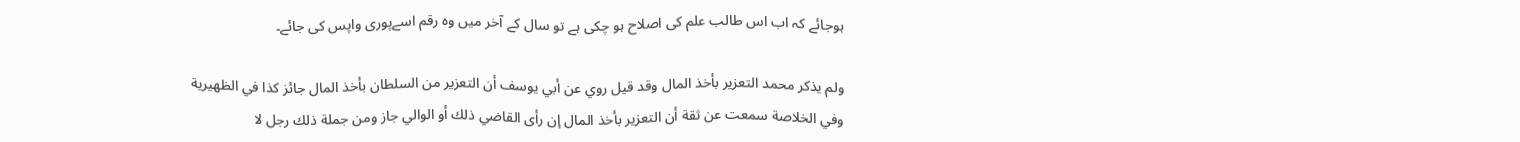ہوجائے کہ اب اس طالب علم کی اصلاح ہو چکی ہے تو سال کے آخر میں وہ رقم اسےپوری واپس کی جائے۔

ولم يذكر محمد التعزير بأخذ المال وقد قيل روي عن أبي يوسف أن التعزير من السلطان بأخذ المال جائز كذا في الظهيرية وفي الخلاصة سمعت عن ثقة أن التعزير بأخذ المال إن رأى القاضي ذلك أو الوالي جاز ومن جملة ذلك رجل لا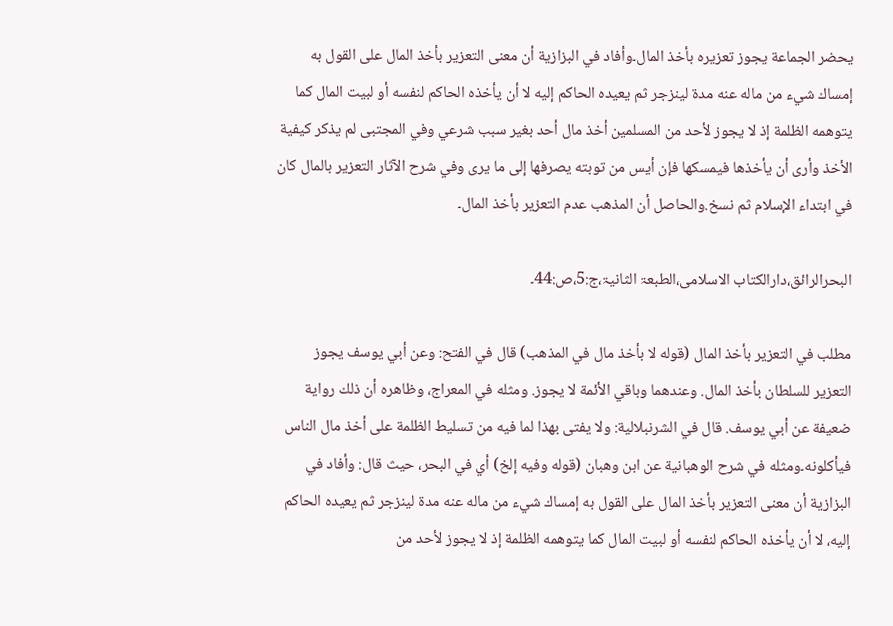يحضر الجماعة يجوز تعزيره بأخذ المال۔وأفاد في البزازية أن معنى التعزير بأخذ المال على القول به إمساك شيء من ماله عنه مدة لينزجر ثم يعيده الحاكم إليه لا أن يأخذه الحاكم لنفسه أو لبيت المال كما يتوهمه الظلمة إذ لا يجوز لأحد من المسلمين أخذ مال أحد بغير سبب شرعي وفي المجتبى لم يذكر كيفية الأخذ وأرى أن يأخذها فيمسكها فإن أيس من توبته يصرفها إلى ما يرى وفي شرح الآثار التعزير بالمال كان في ابتداء الإسلام ثم نسخ.والحاصل أن المذهب عدم التعزير بأخذ المال۔

البحرالرائق،دارالکتاب الاسلامی،الطبعۃ الثانیۃ،ج:5،ص:44۔

مطلب في التعزير بأخذ المال (قوله لا بأخذ مال في المذهب) قال في الفتح: وعن أبي يوسف يجوز التعزير للسلطان بأخذ المال. وعندهما وباقي الأئمة لا يجوز. ومثله في المعراج، وظاهره أن ذلك رواية ضعيفة عن أبي يوسف. قال في الشرنبلالية: ولا يفتى بهذا لما فيه من تسليط الظلمة على أخذ مال الناس فيأكلونه۔ومثله في شرح الوهبانية عن ابن وهبان (قوله وفيه إلخ) أي في البحر، حيث قال: وأفاد في البزازية أن معنى التعزير بأخذ المال على القول به إمساك شيء من ماله عنه مدة لينزجر ثم يعيده الحاكم إليه، لا أن يأخذه الحاكم لنفسه أو لبيت المال كما يتوهمه الظلمة إذ لا يجوز لأحد من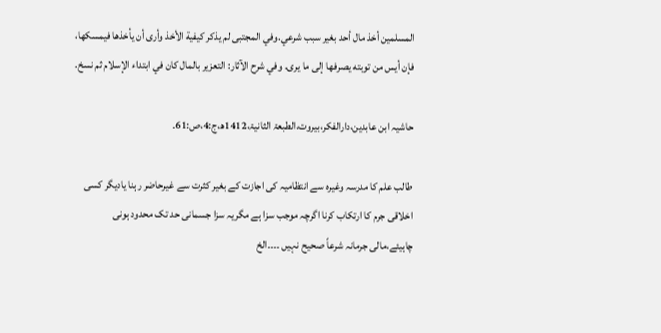المسلمين أخذ مال أحد بغير سبب شرعي.وفي المجتبى لم يذكر كيفية الأخذ وأرى أن يأخذها فيمسكها، فإن أيس من توبته يصرفها إلى ما يرى. وفي شرح الآثار: التعزير بالمال كان في ابتداء الإسلام ثم نسخ.

حاشیہ ابن عابدین،دارالفکر،بیروت،الطبعۃ الثانیۃ،1412ھ،ج:4،ص:61۔

طالب علم کا مدرسہ وغیرہ سے انتظامیہ کی اجازت کے بغیر کثرت سے غیرحاضر رہنا یادیگر کسی اخلاقی جرم کا ارتکاب کرنا اگرچہ موجب سزا ہے مگریہ سزا جسمانی حد تک محدود ہونی چاہیئے،مالی جرمانہ شرعاً صحیح نہیں ۔۔۔۔الخ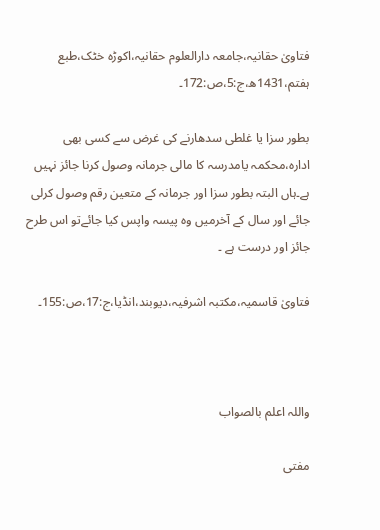فتاویٰ حقانیہ،جامعہ دارالعلوم حقانیہ،اکوڑہ خٹک،طبع ہفتم،1431ھ،ج:5،ص:172۔

بطور سزا یا غلطی سدھارنے کی غرض سے کسی بھی ادارہ،محکمہ یامدرسہ کا مالی جرمانہ وصول کرنا جائز نہیں ہے۔ہاں البتہ بطور سزا اور جرمانہ کے متعین رقم وصول کرلی جائے اور سال کے آخرمیں وہ پیسہ واپس کیا جائےتو اس طرح جائز اور درست ہے ۔

فتاویٰ قاسمیہ،مکتبہ اشرفیہ،دیوبند،انڈیا،ج:17،ص:155۔



واللہ اعلم بالصواب

مفتی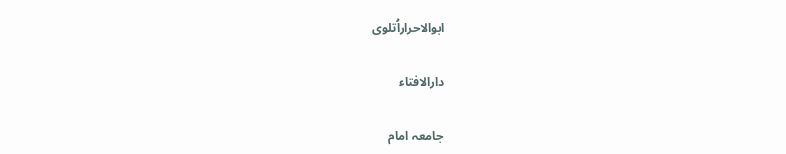ابوالاحراراُتلوی

دارالافتاء

جامعہ امام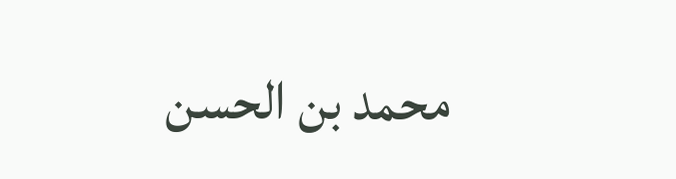محمد بن الحسن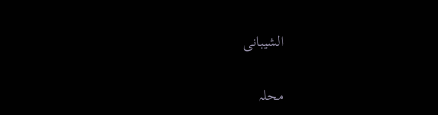الشیبانی

محلہ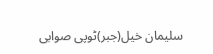سلیمان خیل(جبر)ٹوپی صوابی